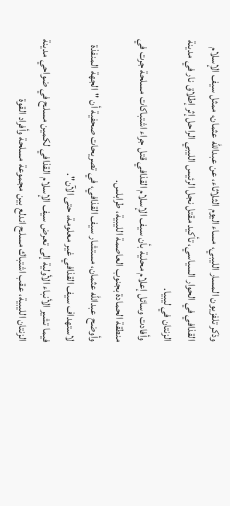وذكر تلفزيون المسار الليبي، مساء اليوم الثلاثاء، عن عبدالله عثمان، ممثل سيف الإسلام القذافي في الحوار السياسي، تأكيد مقتل نجل الرئيس الليبي الراحل إثر إطلاق نار في مدينة الزنتان في ليبيا.
وأفادت وسائل إعلام محلية بأن سيف الإسلام القذافي قتل جراء اشتباكات مسلحة جرت في منطقة الحمادة بجنوب العاصمة الليبية، طرابلس.
وأوضح عبدالله عثمان، مستشار سيف القذافي، في تصريحات صحفية أن "الجهة المنفذة لاستهداف سيف القذافي غير معلومة، حتى الآن".
فيما تشير الأنباء الأولية إلى تعرض سيف الإسلام القذافي لكمين مسلح في ضواحي مدينة الزنتان الليبية، عقب اشتباك مسلح اندلع بين مجموعة مسلحة وأفراد القوة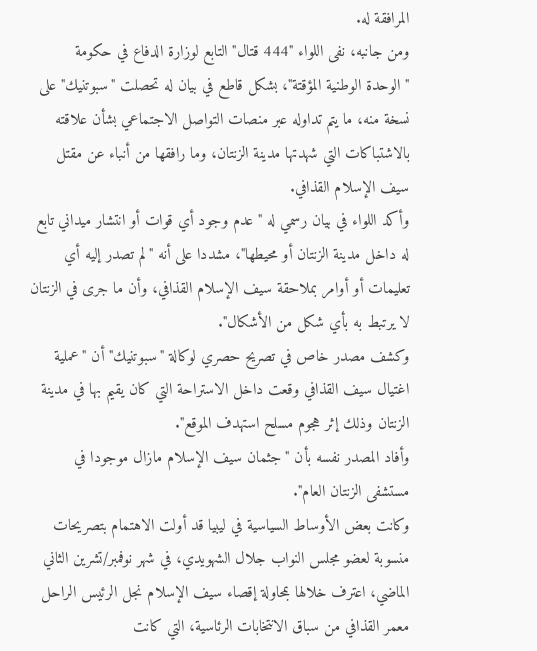المرافقة له.
ومن جانبه، نفى اللواء "444 قتال" التابع لوزارة الدفاع في حكومة "الوحدة الوطنية المؤقتة"، بشكل قاطع في بيان له تحصلت "سبوتنيك" على نسخة منه، ما يتم تداوله عبر منصات التواصل الاجتماعي بشأن علاقته بالاشتباكات التي شهدتها مدينة الزنتان، وما رافقها من أنباء عن مقتل سيف الإسلام القذافي.
وأكد اللواء في بيان رسمي له "عدم وجود أي قوات أو انتشار ميداني تابع له داخل مدينة الزنتان أو محيطها"، مشددا على أنه "لم تصدر إليه أي تعليمات أو أوامر بملاحقة سيف الإسلام القذافي، وأن ما جرى في الزنتان لا يرتبط به بأي شكل من الأشكال".
وكشف مصدر خاص في تصريح حصري لوكالة "سبوتنيك" أن "عملية اغتيال سيف القذافي وقعت داخل الاستراحة التي كان يقيم بها في مدينة الزنتان وذلك إثر هجوم مسلح استهدف الموقع".
وأفاد المصدر نفسه بأن "جثمان سيف الإسلام مازال موجودا في مستشفى الزنتان العام".
وكانت بعض الأوساط السياسية في ليبيا قد أولت الاهتمام بتصريحات منسوبة لعضو مجلس النواب جلال الشهويدي، في شهر نوفمبر/تشرين الثاني الماضي، اعترف خلالها بمحاولة إقصاء سيف الإسلام نجل الرئيس الراحل معمر القذافي من سباق الانتخابات الرئاسية، التي كانت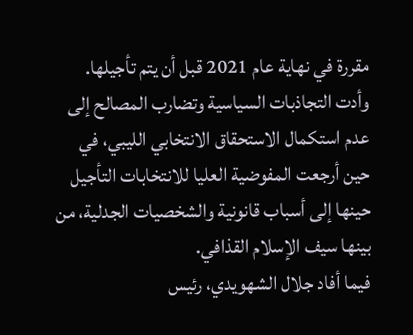مقررة في نهاية عام 2021 قبل أن يتم تأجيلها.
وأدت التجاذبات السياسية وتضارب المصالح إلى عدم استكمال الاستحقاق الانتخابي الليبي، في حين أرجعت المفوضية العليا للانتخابات التأجيل حينها إلى أسباب قانونية والشخصيات الجدلية، من بينها سيف الإسلام القذافي.
فيما أفاد جلال الشهويدي، رئيس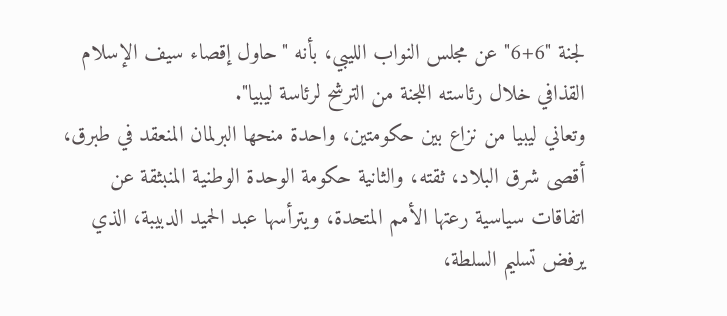لجنة "6+6" عن مجلس النواب الليبي، بأنه "حاول إقصاء سيف الإسلام القذافي خلال رئاسته اللجنة من الترشح لرئاسة ليبيا".
وتعاني ليبيا من نزاع بين حكومتين، واحدة منحها البرلمان المنعقد في طبرق، أقصى شرق البلاد، ثقته، والثانية حكومة الوحدة الوطنية المنبثقة عن اتفاقات سياسية رعتها الأمم المتحدة، ويترأسها عبد الحميد الدبيبة، الذي يرفض تسليم السلطة،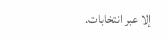إلا عبر انتخابات.